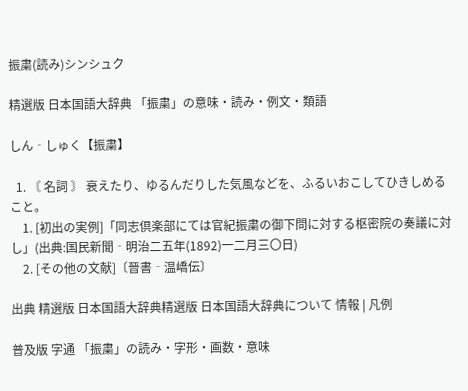振粛(読み)シンシュク

精選版 日本国語大辞典 「振粛」の意味・読み・例文・類語

しん‐しゅく【振粛】

  1. 〘 名詞 〙 衰えたり、ゆるんだりした気風などを、ふるいおこしてひきしめること。
    1. [初出の実例]「同志倶楽部にては官紀振粛の御下問に対する枢密院の奏議に対し」(出典:国民新聞‐明治二五年(1892)一二月三〇日)
    2. [その他の文献]〔晉書‐温嶠伝〕

出典 精選版 日本国語大辞典精選版 日本国語大辞典について 情報 | 凡例

普及版 字通 「振粛」の読み・字形・画数・意味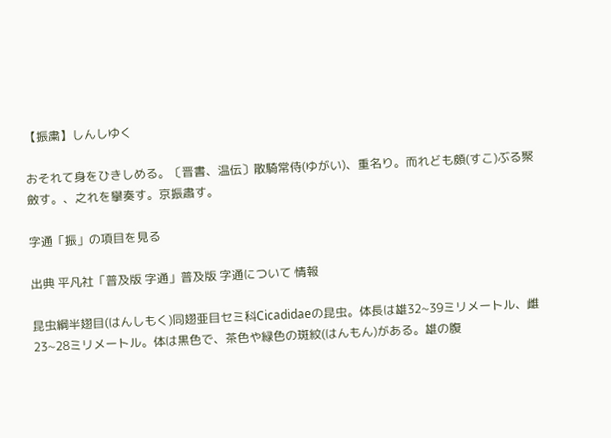【振粛】しんしゆく

おそれて身をひきしめる。〔晋書、温伝〕散騎常侍(ゆがい)、重名り。而れども頗(すこ)ぶる聚斂す。、之れを擧奏す。京振肅す。

字通「振」の項目を見る

出典 平凡社「普及版 字通」普及版 字通について 情報

昆虫綱半翅目(はんしもく)同翅亜目セミ科Cicadidaeの昆虫。体長は雄32~39ミリメートル、雌23~28ミリメートル。体は黒色で、茶色や緑色の斑紋(はんもん)がある。雄の腹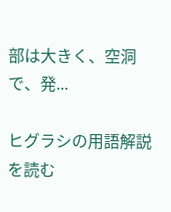部は大きく、空洞で、発...

ヒグラシの用語解説を読む